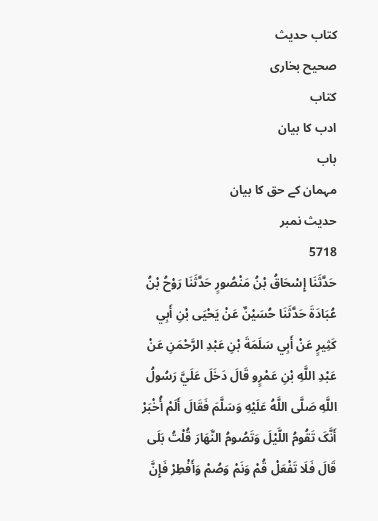کتاب حدیث
صحیح بخاری
کتاب
ادب کا بیان
باب
مہمان کے حق کا بیان
حدیث نمبر
5718
حَدَّثَنَا إِسْحَاقُ بْنُ مَنْصُورٍ حَدَّثَنَا رَوْحُ بْنُ عُبَادَةَ حَدَّثَنَا حُسَيْنٌ عَنْ يَحْيَی بْنِ أَبِي کَثِيرٍ عَنْ أَبِي سَلَمَةَ بْنِ عَبْدِ الرَّحْمَنِ عَنْ عَبْدِ اللَّهِ بْنِ عَمْرٍو قَالَ دَخَلَ عَلَيَّ رَسُولُ اللَّهِ صَلَّی اللَّهُ عَلَيْهِ وَسَلَّمَ فَقَالَ أَلَمْ أُخْبَرْ أَنَّکَ تَقُومُ اللَّيْلَ وَتَصُومُ النَّهَارَ قُلْتُ بَلَی قَالَ فَلَا تَفْعَلْ قُمْ وَنَمْ وَصُمْ وَأَفْطِرْ فَإِنَّ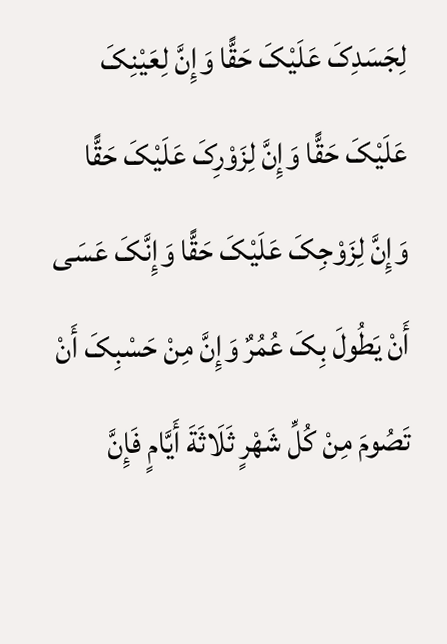لِجَسَدِکَ عَلَيْکَ حَقًّا وَإِنَّ لِعَيْنِکَ عَلَيْکَ حَقًّا وَإِنَّ لِزَوْرِکَ عَلَيْکَ حَقًّا وَإِنَّ لِزَوْجِکَ عَلَيْکَ حَقًّا وَإِنَّکَ عَسَی أَنْ يَطُولَ بِکَ عُمُرٌ وَإِنَّ مِنْ حَسْبِکَ أَنْ تَصُومَ مِنْ کُلِّ شَهْرٍ ثَلَاثَةَ أَيَّامٍ فَإِنَّ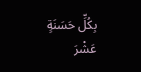بِکُلِّ حَسَنَةٍ عَشْرَ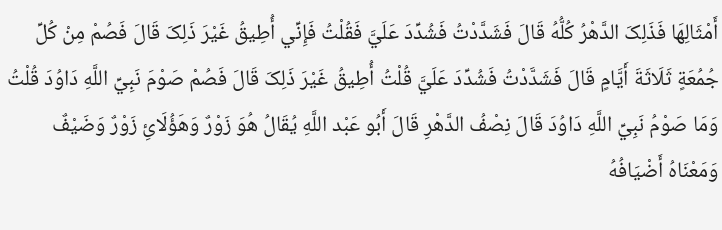أَمْثَالِهَا فَذَلِکَ الدَّهْرُ کُلُّهُ قَالَ فَشَدَّدْتُ فَشُدِّدَ عَلَيَّ فَقُلْتُ فَإِنِّي أُطِيقُ غَيْرَ ذَلِکَ قَالَ فَصُمْ مِنْ کُلِّ جُمُعَةٍ ثَلَاثَةَ أَيَّامٍ قَالَ فَشَدَّدْتُ فَشُدِّدَ عَلَيَّ قُلْتُ أُطِيقُ غَيْرَ ذَلِکَ قَالَ فَصُمْ صَوْمَ نَبِيِّ اللَّهِ دَاوُدَ قُلْتُ وَمَا صَوْمُ نَبِيِّ اللَّهِ دَاوُدَ قَالَ نِصْفُ الدَّهْرِ قَالَ أَبُو عَبْد اللَّهِ يُقَالُ هُوَ زَوْرٌ وَهَؤُلَائِ زَوْرٌ وَضَيْفٌ وَمَعْنَاهُ أَضْيَافُهُ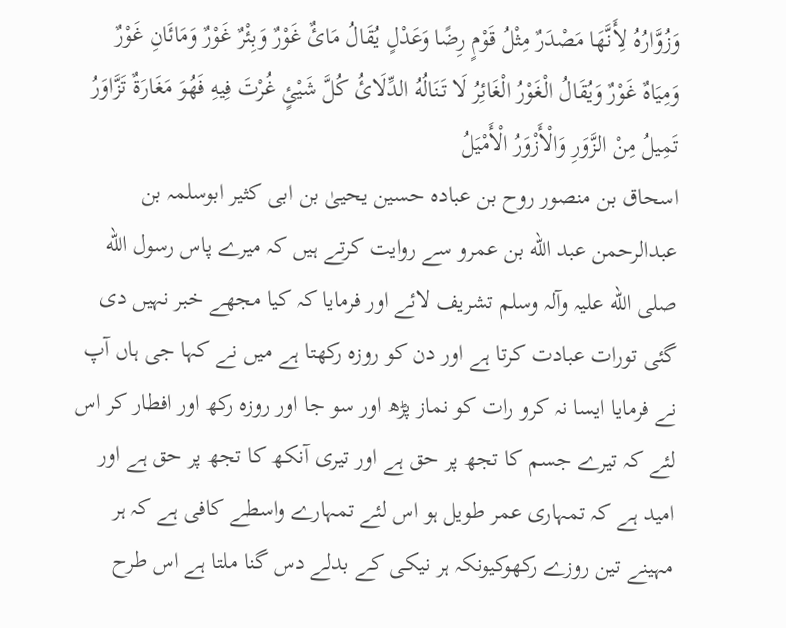وَزُوَّارُهُ لِأَنَّهَا مَصْدَرٌ مِثْلُ قَوْمٍ رِضًا وَعَدْلٍ يُقَالُ مَائٌ غَوْرٌ وَبِئْرٌ غَوْرٌ وَمَائَانِ غَوْرٌ وَمِيَاهٌ غَوْرٌ وَيُقَالُ الْغَوْرُ الْغَائِرُ لَا تَنَالُهُ الدِّلَائُ کُلَّ شَيْئٍ غُرْتَ فِيهِ فَهُوَ مَغَارَةٌ تَزَّاوَرُ تَمِيلُ مِنْ الزَّوَرِ وَالْأَزْوَرُ الْأَمْيَلُ
اسحاق بن منصور روح بن عبادہ حسین یحییٰ بن ابی کثیر ابوسلمہ بن عبدالرحمن عبد الله بن عمرو سے روایت کرتے ہیں کہ میرے پاس رسول الله صلی الله علیہ وآلہ وسلم تشریف لائے اور فرمایا کہ کیا مجھے خبر نہیں دی گئی تورات عبادت کرتا ہے اور دن کو روزہ رکھتا ہے میں نے کہا جی ہاں آپ نے فرمایا ایسا نہ کرو رات کو نماز پڑھ اور سو جا اور روزہ رکھ اور افطار کر اس لئے کہ تیرے جسم کا تجھ پر حق ہے اور تیری آنکھ کا تجھ پر حق ہے اور امید ہے کہ تمہاری عمر طویل ہو اس لئے تمہارے واسطے کافی ہے کہ ہر مہینے تین روزے رکھوکیونکہ ہر نیکی کے بدلے دس گنا ملتا ہے اس طرح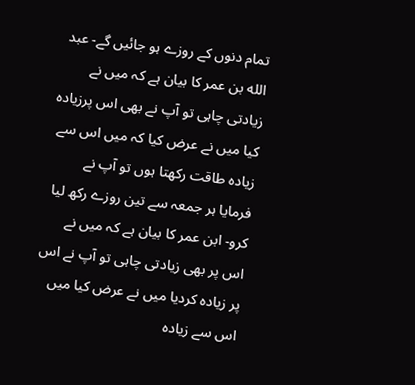تمام دنوں کے روزے ہو جائیں گے- عبد الله بن عمر کا بیان ہے کہ میں نے زیادتی چاہی تو آپ نے بھی اس پرزیادہ کیا میں نے عرض کیا کہ میں اس سے زیادہ طاقت رکھتا ہوں تو آپ نے فرمایا ہر جمعہ سے تین روزے رکھ لیا کرو- ابن عمر کا بیان ہے کہ میں نے اس پر بھی زیادتی چاہی تو آپ نے اس پر زیادہ کردیا میں نے عرض کیا میں اس سے زیادہ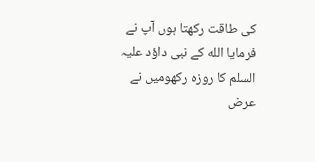کی طاقت رکھتا ہوں آپ نے فرمایا الله کے نبی داؤد علیہ السلم کا روزہ رکھومیں نے عرض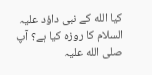کیا الله کے نبی داؤد علیہ السلام کا روزہ کیا ہے؟ آپ صلی الله علیہ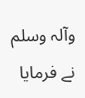وآلہ وسلم نے فرمایا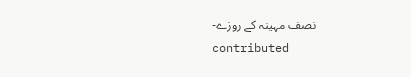نصف مہینہ کے روزے-
contributed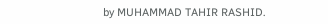by MUHAMMAD TAHIR RASHID.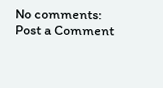No comments:
Post a Comment